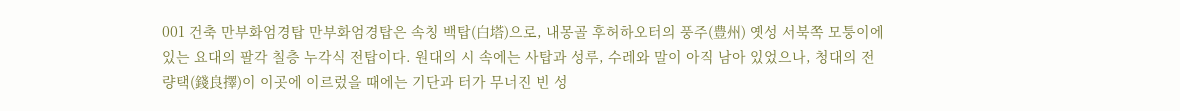001 건축 만부화엄경탑 만부화엄경탑은 속칭 백탑(白塔)으로, 내몽골 후허하오터의 풍주(豊州) 옛성 서북쪽 모퉁이에 있는 요대의 팔각 칠층 누각식 전탑이다. 원대의 시 속에는 사탑과 성루, 수레와 말이 아직 남아 있었으나, 청대의 전량택(錢良擇)이 이곳에 이르렀을 때에는 기단과 터가 무너진 빈 성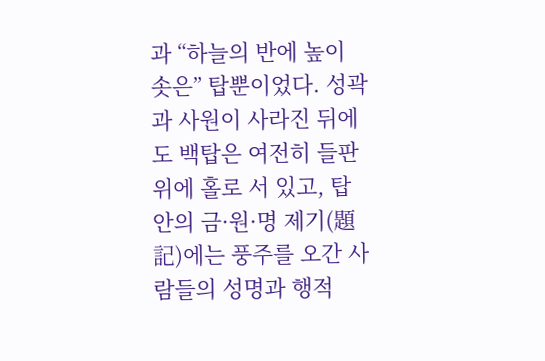과 “하늘의 반에 높이 솟은” 탑뿐이었다. 성곽과 사원이 사라진 뒤에도 백탑은 여전히 들판 위에 홀로 서 있고, 탑 안의 금·원·명 제기(題記)에는 풍주를 오간 사람들의 성명과 행적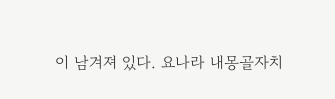이 남겨져 있다. 요나라 내몽골자치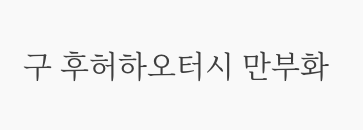구 후허하오터시 만부화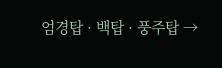엄경탑 · 백탑 · 풍주탑 →